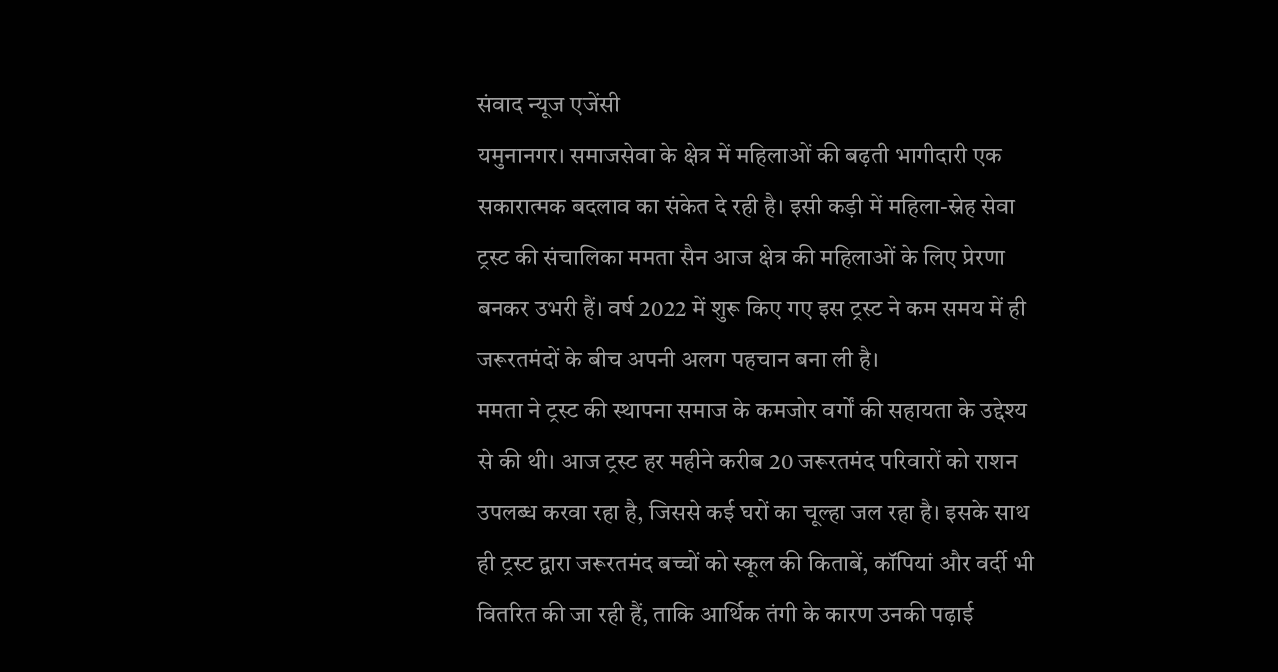संवाद न्यूज एजेंसी
यमुनानगर। समाजसेवा के क्षेत्र में महिलाओं की बढ़ती भागीदारी एक सकारात्मक बदलाव का संकेत दे रही है। इसी कड़ी में महिला-स्नेह सेवा ट्रस्ट की संचालिका ममता सैन आज क्षेत्र की महिलाओं के लिए प्रेरणा बनकर उभरी हैं। वर्ष 2022 में शुरू किए गए इस ट्रस्ट ने कम समय में ही जरूरतमंदों के बीच अपनी अलग पहचान बना ली है।
ममता ने ट्रस्ट की स्थापना समाज के कमजोर वर्गों की सहायता के उद्देश्य से की थी। आज ट्रस्ट हर महीने करीब 20 जरूरतमंद परिवारों को राशन उपलब्ध करवा रहा है, जिससे कई घरों का चूल्हा जल रहा है। इसके साथ ही ट्रस्ट द्वारा जरूरतमंद बच्चों को स्कूल की किताबें, कॉपियां और वर्दी भी वितरित की जा रही हैं, ताकि आर्थिक तंगी के कारण उनकी पढ़ाई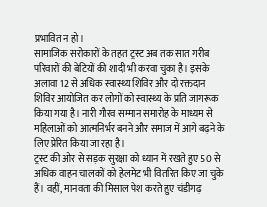प्रभावित न हो।
सामाजिक सरोकारों के तहत ट्रस्ट अब तक सात गरीब परिवारों की बेटियों की शादी भी करवा चुका है। इसके अलावा 12 से अधिक स्वास्थ्य शिविर और दो रक्तदान शिविर आयोजित कर लोगों को स्वास्थ्य के प्रति जागरूक किया गया है। नारी गौरव सम्मान समारोह के माध्यम से महिलाओं को आत्मनिर्भर बनने और समाज में आगे बढ़ने के लिए प्रेरित किया जा रहा है।
ट्रस्ट की ओर से सड़क सुरक्षा को ध्यान में रखते हुए 50 से अधिक वाहन चालकों को हेलमेट भी वितरित किए जा चुके हैं। वहीं, मानवता की मिसाल पेश करते हुए चंडीगढ़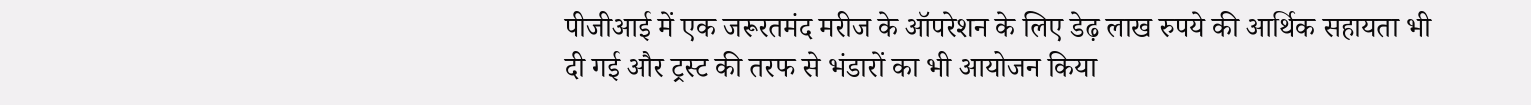पीजीआई में एक जरूरतमंद मरीज के ऑपरेशन के लिए डेढ़ लाख रुपये की आर्थिक सहायता भी दी गई और ट्रस्ट की तरफ से भंडारों का भी आयोजन किया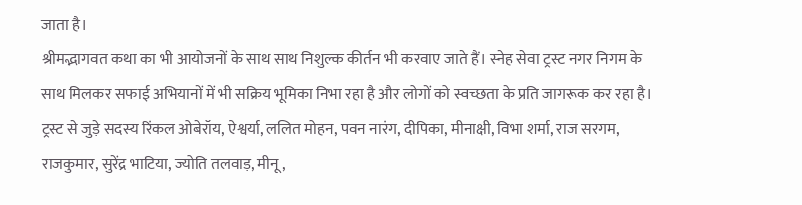जाता है।
श्रीमद्भागवत कथा का भी आयोजनों के साथ साथ निशुल्क कीर्तन भी करवाए जाते हैं। स्नेह सेवा ट्रस्ट नगर निगम के साथ मिलकर सफाई अभियानों में भी सक्रिय भूमिका निभा रहा है और लोगों को स्वच्छता के प्रति जागरूक कर रहा है। ट्रस्ट से जुड़े सदस्य रिंकल ओबेरॉय, ऐश्वर्या, ललित मोहन, पवन नारंग, दीपिका, मीनाक्षी, विभा शर्मा, राज सरगम, राजकुमार, सुरेंद्र भाटिया, ज्योति तलवाड़, मीनू,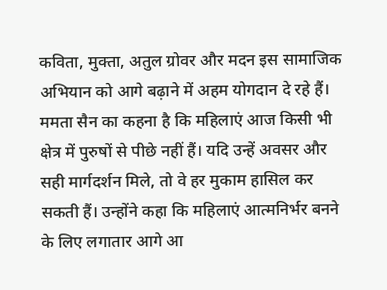कविता, मुक्ता, अतुल ग्रोवर और मदन इस सामाजिक अभियान को आगे बढ़ाने में अहम योगदान दे रहे हैं।
ममता सैन का कहना है कि महिलाएं आज किसी भी क्षेत्र में पुरुषों से पीछे नहीं हैं। यदि उन्हें अवसर और सही मार्गदर्शन मिले, तो वे हर मुकाम हासिल कर सकती हैं। उन्होंने कहा कि महिलाएं आत्मनिर्भर बनने के लिए लगातार आगे आ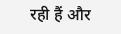रही हैं और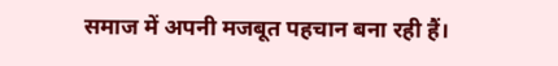समाज में अपनी मजबूत पहचान बना रही हैं।